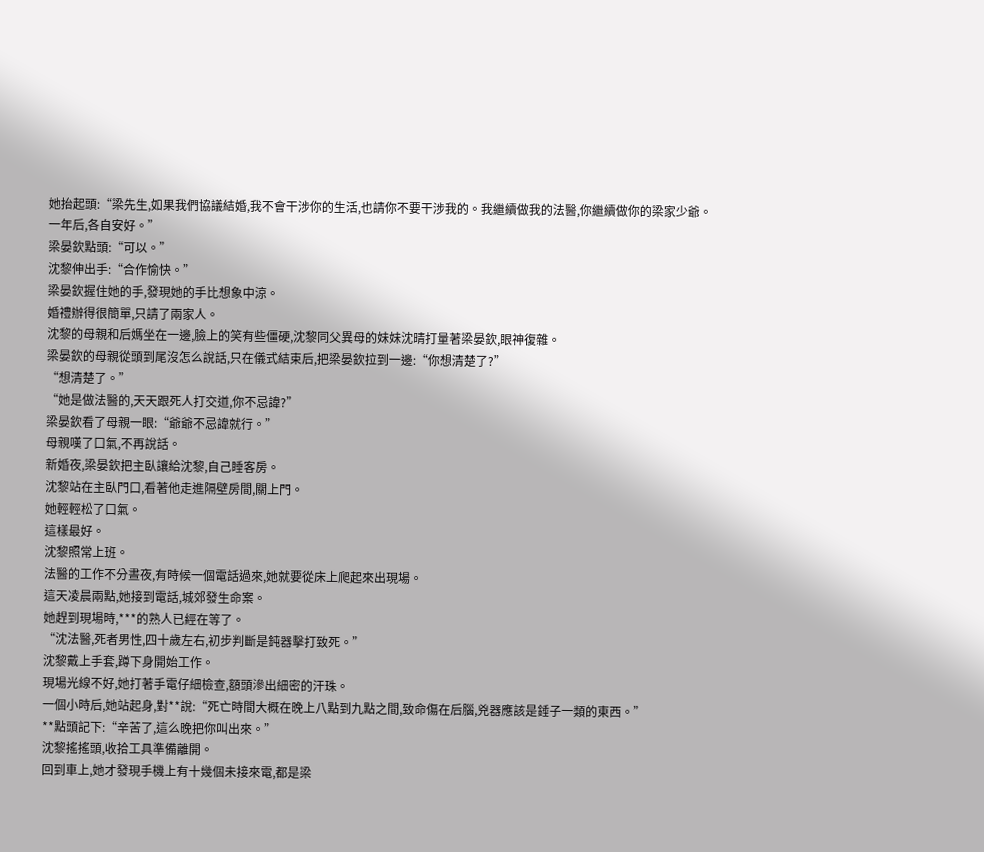她抬起頭:“梁先生,如果我們協議結婚,我不會干涉你的生活,也請你不要干涉我的。我繼續做我的法醫,你繼續做你的梁家少爺。一年后,各自安好。”
梁晏欽點頭:“可以。”
沈黎伸出手:“合作愉快。”
梁晏欽握住她的手,發現她的手比想象中涼。
婚禮辦得很簡單,只請了兩家人。
沈黎的母親和后媽坐在一邊,臉上的笑有些僵硬,沈黎同父異母的妹妹沈晴打量著梁晏欽,眼神復雜。
梁晏欽的母親從頭到尾沒怎么說話,只在儀式結束后,把梁晏欽拉到一邊:“你想清楚了?”
“想清楚了。”
“她是做法醫的,天天跟死人打交道,你不忌諱?”
梁晏欽看了母親一眼:“爺爺不忌諱就行。”
母親嘆了口氣,不再說話。
新婚夜,梁晏欽把主臥讓給沈黎,自己睡客房。
沈黎站在主臥門口,看著他走進隔壁房間,關上門。
她輕輕松了口氣。
這樣最好。
沈黎照常上班。
法醫的工作不分晝夜,有時候一個電話過來,她就要從床上爬起來出現場。
這天凌晨兩點,她接到電話,城郊發生命案。
她趕到現場時,***的熟人已經在等了。
“沈法醫,死者男性,四十歲左右,初步判斷是鈍器擊打致死。”
沈黎戴上手套,蹲下身開始工作。
現場光線不好,她打著手電仔細檢查,額頭滲出細密的汗珠。
一個小時后,她站起身,對**說:“死亡時間大概在晚上八點到九點之間,致命傷在后腦,兇器應該是錘子一類的東西。”
**點頭記下:“辛苦了,這么晚把你叫出來。”
沈黎搖搖頭,收拾工具準備離開。
回到車上,她才發現手機上有十幾個未接來電,都是梁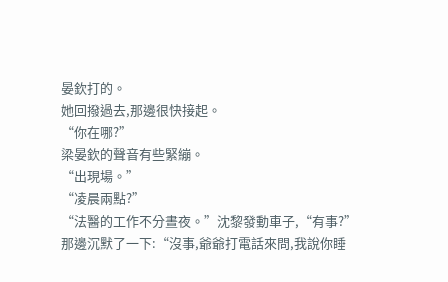晏欽打的。
她回撥過去,那邊很快接起。
“你在哪?”
梁晏欽的聲音有些緊繃。
“出現場。”
“凌晨兩點?”
“法醫的工作不分晝夜。”沈黎發動車子,“有事?”
那邊沉默了一下:“沒事,爺爺打電話來問,我說你睡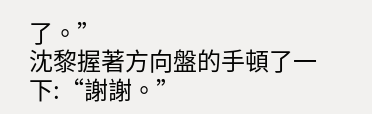了。”
沈黎握著方向盤的手頓了一下:“謝謝。”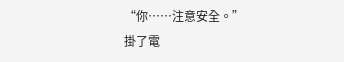“你……注意安全。”
掛了電